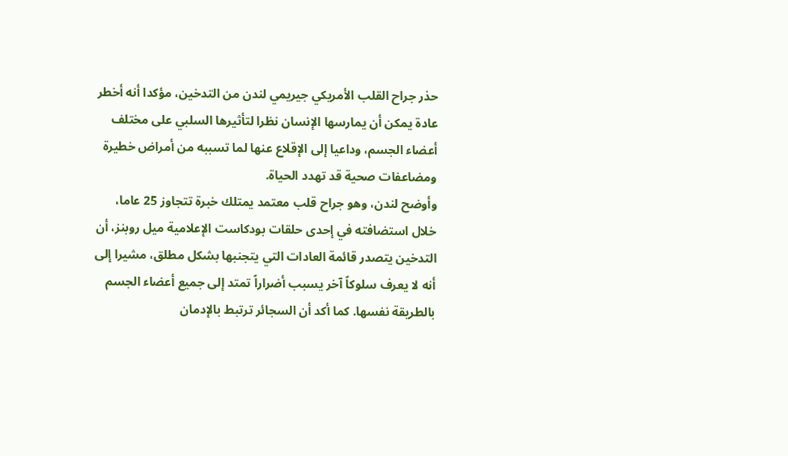حذر جراح القلب الأمريكي جيريمي لندن من التدخين، مؤكدا أنه أخطر عادة يمكن أن يمارسها الإنسان نظرا لتأثيرها السلبي على مختلف أعضاء الجسم، وداعيا إلى الإقلاع عنها لما تسببه من أمراض خطيرة ومضاعفات صحية قد تهدد الحياة.
وأوضح لندن، وهو جراح قلب معتمد يمتلك خبرة تتجاوز 25 عاما، خلال استضافته في إحدى حلقات بودكاست الإعلامية ميل روبنز، أن التدخين يتصدر قائمة العادات التي يتجنبها بشكل مطلق، مشيرا إلى أنه لا يعرف سلوكاً آخر يسبب أضراراً تمتد إلى جميع أعضاء الجسم بالطريقة نفسها. كما أكد أن السجائر ترتبط بالإدمان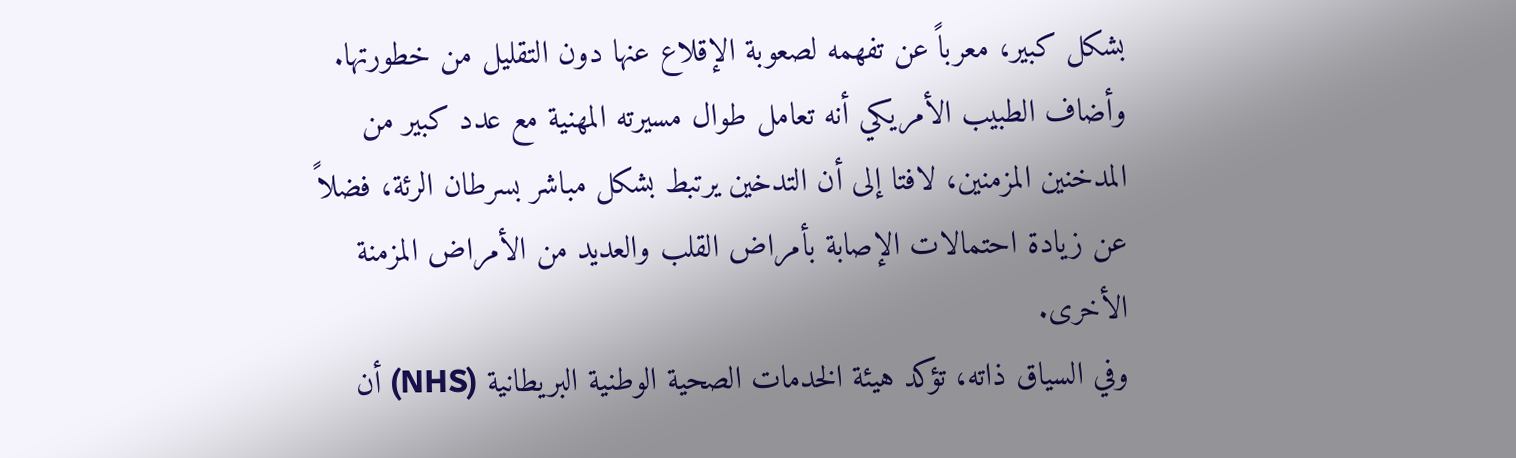بشكل كبير، معرباً عن تفهمه لصعوبة الإقلاع عنها دون التقليل من خطورتها.
وأضاف الطبيب الأمريكي أنه تعامل طوال مسيرته المهنية مع عدد كبير من المدخنين المزمنين، لافتا إلى أن التدخين يرتبط بشكل مباشر بسرطان الرئة، فضلاً عن زيادة احتمالات الإصابة بأمراض القلب والعديد من الأمراض المزمنة الأخرى.
وفي السياق ذاته، تؤكد هيئة الخدمات الصحية الوطنية البريطانية (NHS) أن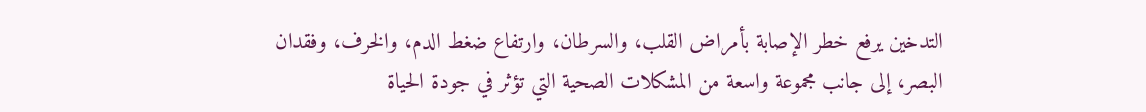التدخين يرفع خطر الإصابة بأمراض القلب، والسرطان، وارتفاع ضغط الدم، والخرف، وفقدان البصر، إلى جانب مجموعة واسعة من المشكلات الصحية التي تؤثر في جودة الحياة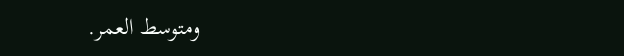ومتوسط العمر.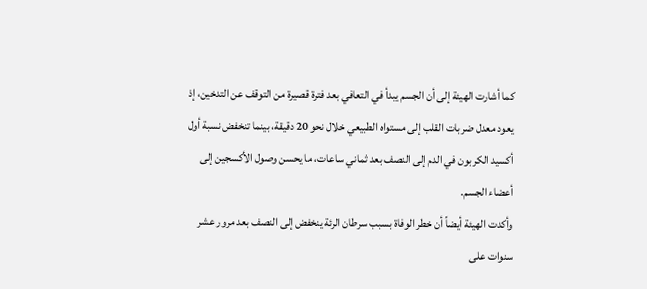كما أشارت الهيئة إلى أن الجسم يبدأ في التعافي بعد فترة قصيرة من التوقف عن التدخين، إذ يعود معدل ضربات القلب إلى مستواه الطبيعي خلال نحو 20 دقيقة، بينما تنخفض نسبة أول أكسيد الكربون في الدم إلى النصف بعد ثماني ساعات، ما يحسن وصول الأكسجين إلى أعضاء الجسم.
وأكدت الهيئة أيضاً أن خطر الوفاة بسبب سرطان الرئة ينخفض إلى النصف بعد مرور عشر سنوات على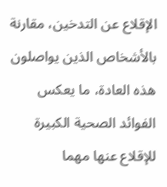الإقلاع عن التدخين، مقارنة بالأشخاص الذين يواصلون هذه العادة، ما يعكس الفوائد الصحية الكبيرة للإقلاع عنها مهما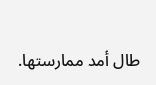طال أمد ممارستها.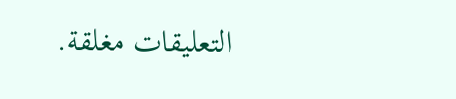التعليقات مغلقة.